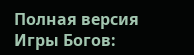Полная версия
Игры Богов: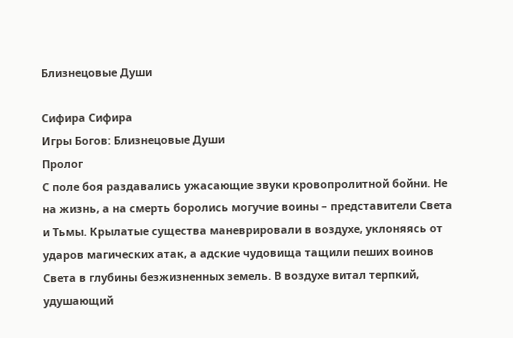Близнецовые Души

Сифира Сифира
Игры Богов: Близнецовые Души
Пролог
С поле боя раздавались ужасающие звуки кровопролитной бойни. Не на жизнь, а на смерть боролись могучие воины – представители Света и Тьмы. Крылатые существа маневрировали в воздухе, уклоняясь от ударов магических атак, а адские чудовища тащили пеших воинов Света в глубины безжизненных земель. В воздухе витал терпкий, удушающий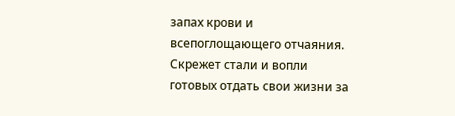запах крови и всепоглощающего отчаяния. Скрежет стали и вопли готовых отдать свои жизни за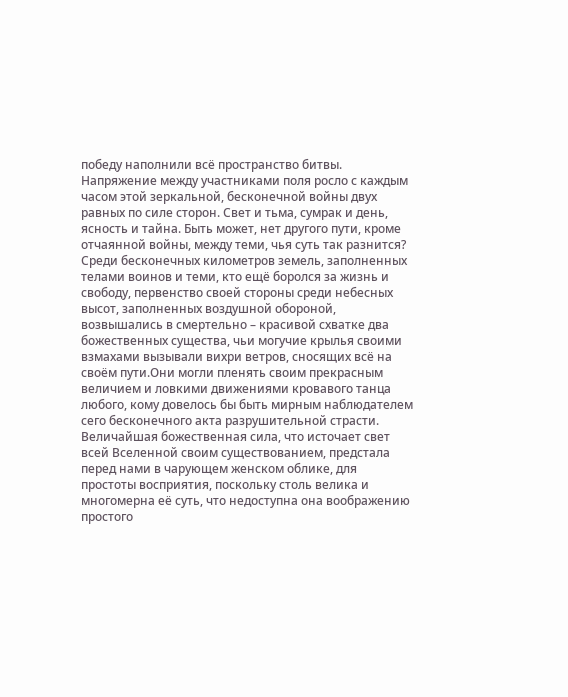победу наполнили всё пространство битвы.
Напряжение между участниками поля росло с каждым часом этой зеркальной, бесконечной войны двух равных по силе сторон. Свет и тьма, сумрак и день, ясность и тайна. Быть может, нет другого пути, кроме отчаянной войны, между теми, чья суть так разнится?
Среди бесконечных километров земель, заполненных телами воинов и теми, кто ещё боролся за жизнь и свободу, первенство своей стороны среди небесных высот, заполненных воздушной обороной, возвышались в смертельно – красивой схватке два божественных существа, чьи могучие крылья своими взмахами вызывали вихри ветров, сносящих всё на своём пути.Они могли пленять своим прекрасным величием и ловкими движениями кровавого танца любого, кому довелось бы быть мирным наблюдателем сего бесконечного акта разрушительной страсти.
Величайшая божественная сила, что источает свет всей Вселенной своим существованием, предстала перед нами в чарующем женском облике, для простоты восприятия, поскольку столь велика и многомерна её суть, что недоступна она воображению простого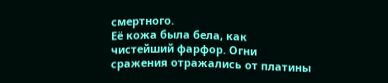смертного.
Её кожа была бела, как чистейший фарфор. Огни сражения отражались от платины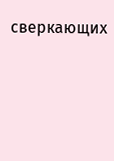сверкающих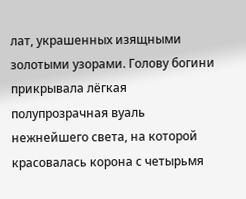лат, украшенных изящными золотыми узорами. Голову богини прикрывала лёгкая полупрозрачная вуаль нежнейшего света, на которой красовалась корона с четырьмя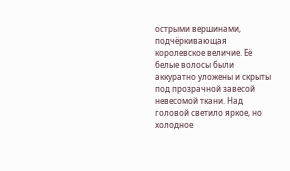острыми вершинами, подчёркивающая королевское величие. Её белые волосы были аккуратно уложены и скрыты под прозрачной завесой невесомой ткани. Над головой светило яркое, но холодное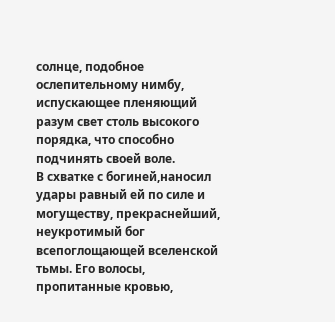солнце, подобное ослепительному нимбу, испускающее пленяющий разум свет столь высокого порядка, что способно подчинять своей воле.
В схватке с богиней,наносил удары равный ей по силе и могуществу, прекраснейший, неукротимый бог всепоглощающей вселенской тьмы. Его волосы, пропитанные кровью,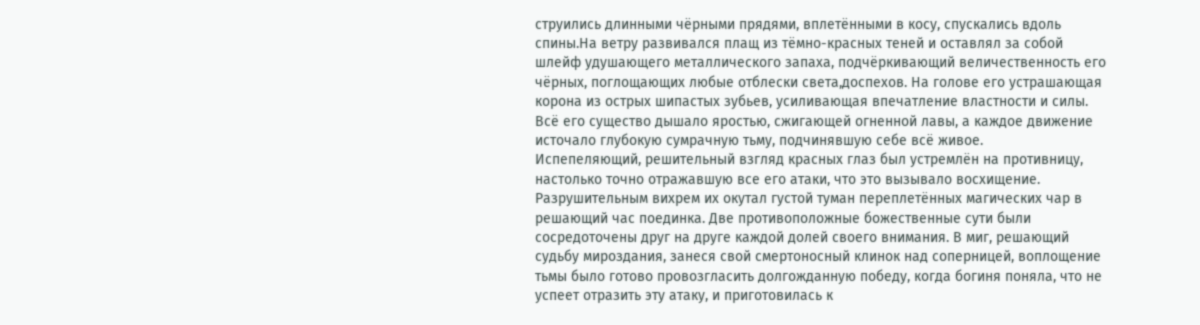струились длинными чёрными прядями, вплетёнными в косу, спускались вдоль спины.На ветру развивался плащ из тёмно-красных теней и оставлял за собой шлейф удушающего металлического запаха, подчёркивающий величественность его чёрных, поглощающих любые отблески света,доспехов. На голове его устрашающая корона из острых шипастых зубьев, усиливающая впечатление властности и силы. Всё его существо дышало яростью, сжигающей огненной лавы, а каждое движение источало глубокую сумрачную тьму, подчинявшую себе всё живое.
Испепеляющий, решительный взгляд красных глаз был устремлён на противницу, настолько точно отражавшую все его атаки, что это вызывало восхищение. Разрушительным вихрем их окутал густой туман переплетённых магических чар в решающий час поединка. Две противоположные божественные сути были сосредоточены друг на друге каждой долей своего внимания. В миг, решающий судьбу мироздания, занеся свой смертоносный клинок над соперницей, воплощение тьмы было готово провозгласить долгожданную победу, когда богиня поняла, что не успеет отразить эту атаку, и приготовилась к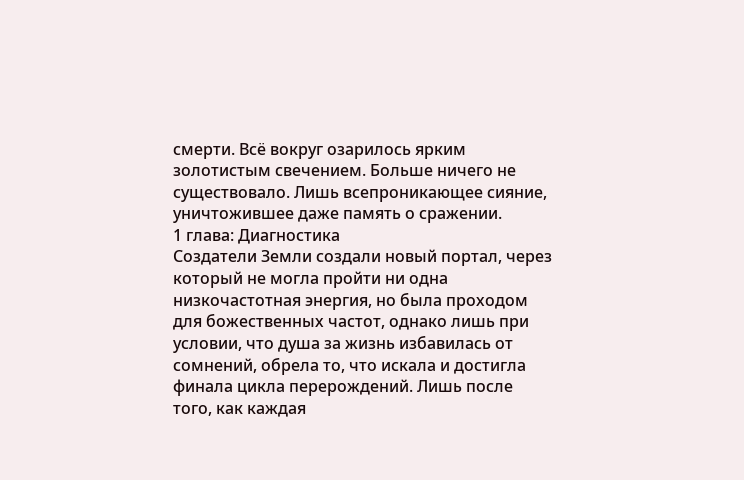смерти. Всё вокруг озарилось ярким золотистым свечением. Больше ничего не существовало. Лишь всепроникающее сияние, уничтожившее даже память о сражении.
1 глава: Диагностика
Создатели Земли создали новый портал, через который не могла пройти ни одна низкочастотная энергия, но была проходом для божественных частот, однако лишь при условии, что душа за жизнь избавилась от сомнений, обрела то, что искала и достигла финала цикла перерождений. Лишь после того, как каждая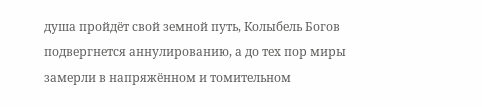душа пройдёт свой земной путь, Колыбель Богов подвергнется аннулированию, а до тех пор миры замерли в напряжённом и томительном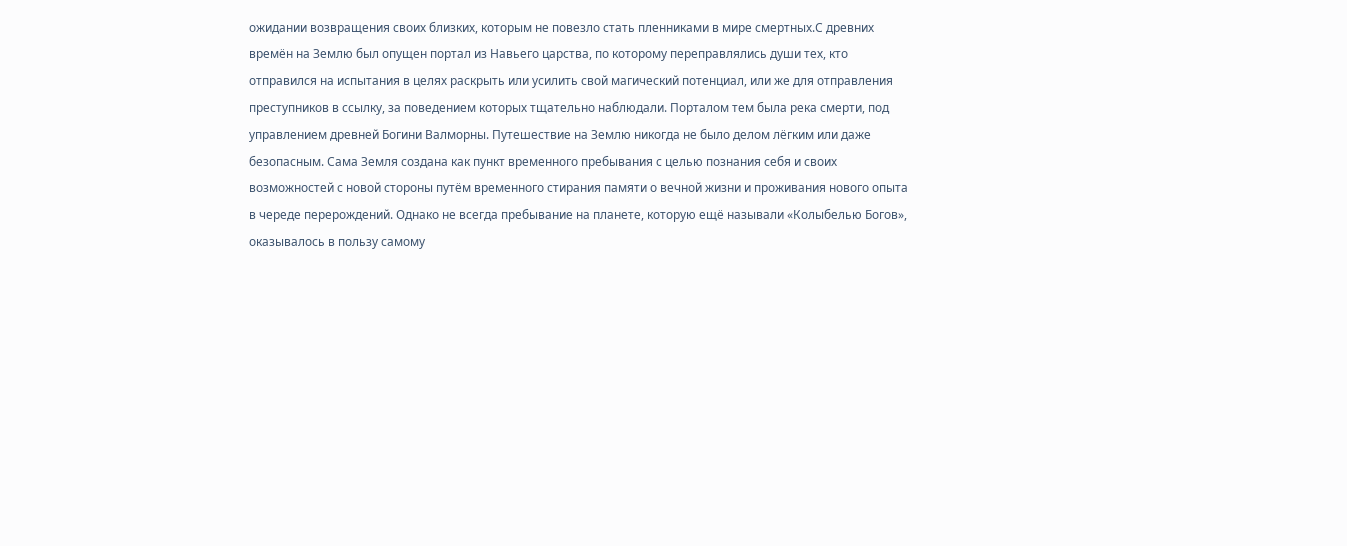ожидании возвращения своих близких, которым не повезло стать пленниками в мире смертных.С древних времён на Землю был опущен портал из Навьего царства, по которому переправлялись души тех, кто отправился на испытания в целях раскрыть или усилить свой магический потенциал, или же для отправления преступников в ссылку, за поведением которых тщательно наблюдали. Порталом тем была река смерти, под управлением древней Богини Валморны. Путешествие на Землю никогда не было делом лёгким или даже безопасным. Сама Земля создана как пункт временного пребывания с целью познания себя и своих возможностей с новой стороны путём временного стирания памяти о вечной жизни и проживания нового опыта в череде перерождений. Однако не всегда пребывание на планете, которую ещё называли «Колыбелью Богов», оказывалось в пользу самому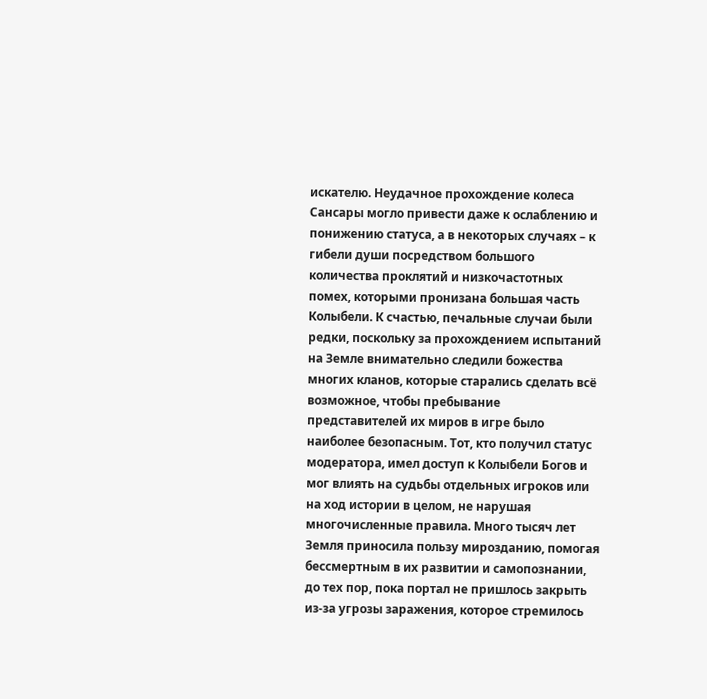искателю. Неудачное прохождение колеса Сансары могло привести даже к ослаблению и понижению статуса, а в некоторых случаях – к гибели души посредством большого количества проклятий и низкочастотных помех, которыми пронизана большая часть Колыбели. К счастью, печальные случаи были редки, поскольку за прохождением испытаний на Земле внимательно следили божества многих кланов, которые старались сделать всё возможное, чтобы пребывание представителей их миров в игре было наиболее безопасным. Тот, кто получил статус модератора, имел доступ к Колыбели Богов и мог влиять на судьбы отдельных игроков или на ход истории в целом, не нарушая многочисленные правила. Много тысяч лет Земля приносила пользу мирозданию, помогая бессмертным в их развитии и самопознании, до тех пор, пока портал не пришлось закрыть из-за угрозы заражения, которое стремилось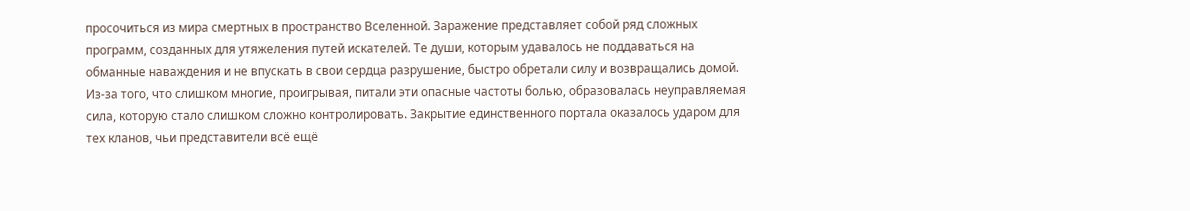просочиться из мира смертных в пространство Вселенной. Заражение представляет собой ряд сложных программ, созданных для утяжеления путей искателей. Те души, которым удавалось не поддаваться на обманные наваждения и не впускать в свои сердца разрушение, быстро обретали силу и возвращались домой. Из-за того, что слишком многие, проигрывая, питали эти опасные частоты болью, образовалась неуправляемая сила, которую стало слишком сложно контролировать. Закрытие единственного портала оказалось ударом для тех кланов, чьи представители всё ещё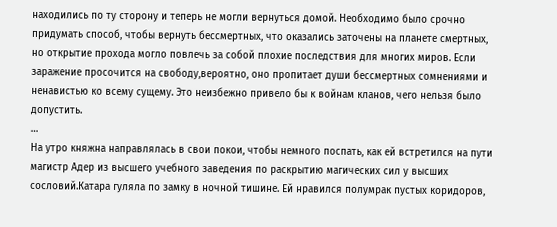находились по ту сторону и теперь не могли вернуться домой. Необходимо было срочно придумать способ, чтобы вернуть бессмертных, что оказались заточены на планете смертных, но открытие прохода могло повлечь за собой плохие последствия для многих миров. Если заражение просочится на свободу,вероятно, оно пропитает души бессмертных сомнениями и ненавистью ко всему сущему. Это неизбежно привело бы к войнам кланов, чего нельзя было допустить.
…
На утро княжна направлялась в свои покои, чтобы немного поспать, как ей встретился на пути магистр Адер из высшего учебного заведения по раскрытию магических сил у высших сословий.Катара гуляла по замку в ночной тишине. Ей нравился полумрак пустых коридоров,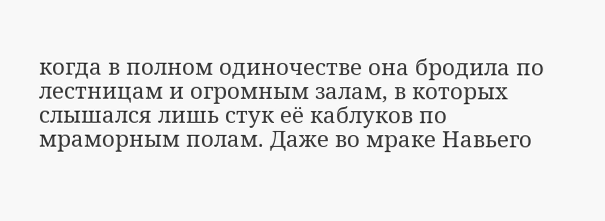когда в полном одиночестве она бродила по лестницам и огромным залам, в которых слышался лишь стук её каблуков по мраморным полам. Даже во мраке Навьего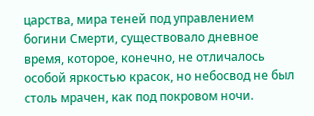царства, мира теней под управлением богини Смерти, существовало дневное время, которое, конечно, не отличалось особой яркостью красок, но небосвод не был столь мрачен, как под покровом ночи.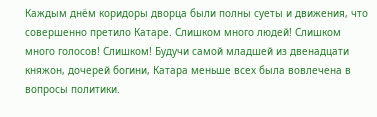Каждым днём коридоры дворца были полны суеты и движения, что совершенно претило Катаре. Слишком много людей! Слишком много голосов! Слишком! Будучи самой младшей из двенадцати княжон, дочерей богини, Катара меньше всех была вовлечена в вопросы политики.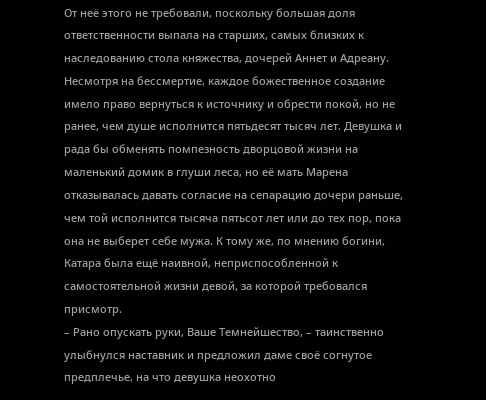От неё этого не требовали, поскольку большая доля ответственности выпала на старших, самых близких к наследованию стола княжества, дочерей Аннет и Адреану. Несмотря на бессмертие, каждое божественное создание имело право вернуться к источнику и обрести покой, но не ранее, чем душе исполнится пятьдесят тысяч лет. Девушка и рада бы обменять помпезность дворцовой жизни на маленький домик в глуши леса, но её мать Марена отказывалась давать согласие на сепарацию дочери раньше, чем той исполнится тысяча пятьсот лет или до тех пор, пока она не выберет себе мужа. К тому же, по мнению богини, Катара была ещё наивной, неприспособленной к самостоятельной жизни девой, за которой требовался присмотр.
– Рано опускать руки, Ваше Темнейшество, – таинственно улыбнулся наставник и предложил даме своё согнутое предплечье, на что девушка неохотно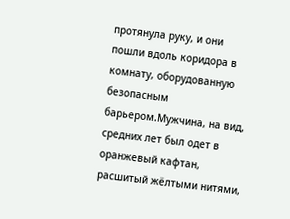протянула руку, и они пошли вдоль коридора в комнату, оборудованную безопасным барьером.Мужчина, на вид, средних лет был одет в оранжевый кафтан, расшитый жёлтыми нитями,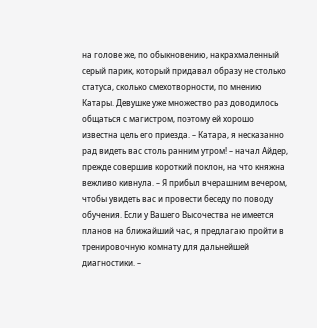на голове же, по обыкновению, накрахмаленный серый парик, который придавал образу не столько статуса, сколько смехотворности, по мнению Катары. Девушке уже множество раз доводилось общаться с магистром, поэтому ей хорошо известна цель его приезда. – Катара, я несказанно рад видеть вас столь ранним утром! – начал Айдер, прежде совершив короткий поклон, на что княжна вежливо кивнула. – Я прибыл вчерашним вечером, чтобы увидеть вас и провести беседу по поводу обучения. Если у Вашего Высочества не имеется планов на ближайший час, я предлагаю пройти в тренировочную комнату для дальнейшей диагностики. –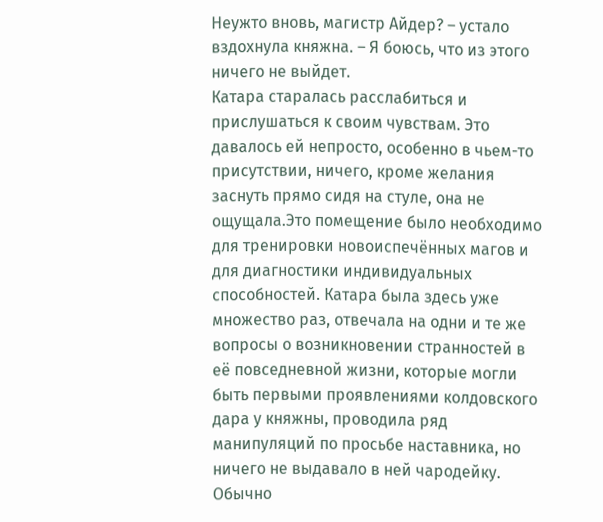Неужто вновь, магистр Айдер? – устало вздохнула княжна. – Я боюсь, что из этого ничего не выйдет.
Катара старалась расслабиться и прислушаться к своим чувствам. Это давалось ей непросто, особенно в чьем-то присутствии, ничего, кроме желания заснуть прямо сидя на стуле, она не ощущала.Это помещение было необходимо для тренировки новоиспечённых магов и для диагностики индивидуальных способностей. Катара была здесь уже множество раз, отвечала на одни и те же вопросы о возникновении странностей в её повседневной жизни, которые могли быть первыми проявлениями колдовского дара у княжны, проводила ряд манипуляций по просьбе наставника, но ничего не выдавало в ней чародейку. Обычно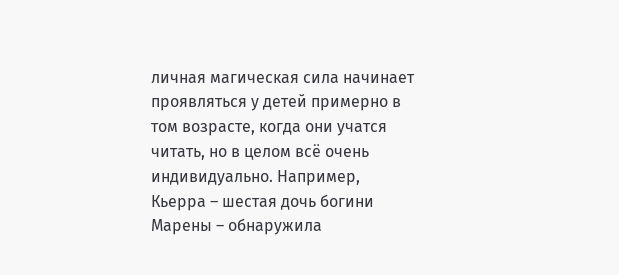личная магическая сила начинает проявляться у детей примерно в том возрасте, когда они учатся читать, но в целом всё очень индивидуально. Например, Кьерра – шестая дочь богини Марены – обнаружила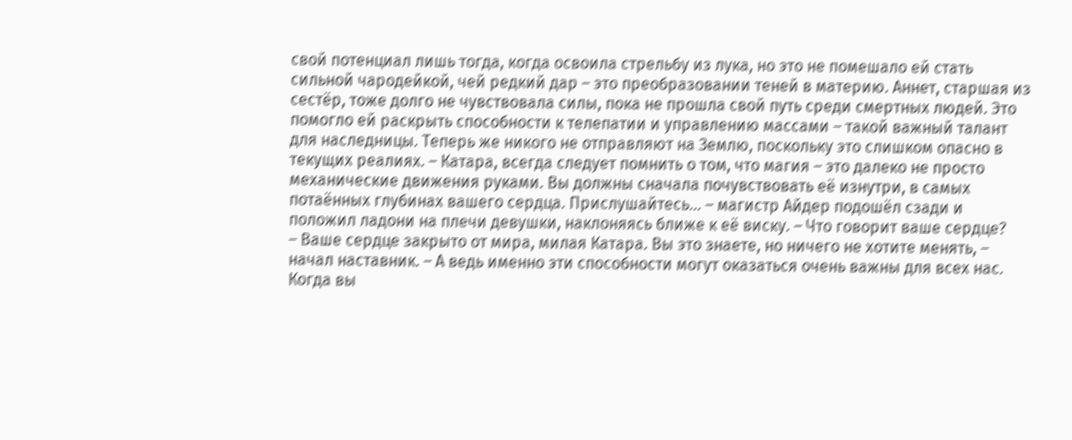свой потенциал лишь тогда, когда освоила стрельбу из лука, но это не помешало ей стать сильной чародейкой, чей редкий дар – это преобразовании теней в материю. Аннет, старшая из сестёр, тоже долго не чувствовала силы, пока не прошла свой путь среди смертных людей. Это помогло ей раскрыть способности к телепатии и управлению массами – такой важный талант для наследницы. Теперь же никого не отправляют на Землю, поскольку это слишком опасно в текущих реалиях. – Катара, всегда следует помнить о том, что магия – это далеко не просто механические движения руками. Вы должны сначала почувствовать её изнутри, в самых потаённых глубинах вашего сердца. Прислушайтесь… – магистр Айдер подошёл сзади и положил ладони на плечи девушки, наклоняясь ближе к её виску. – Что говорит ваше сердце?
– Ваше сердце закрыто от мира, милая Катара. Вы это знаете, но ничего не хотите менять, – начал наставник. – А ведь именно эти способности могут оказаться очень важны для всех нас. Когда вы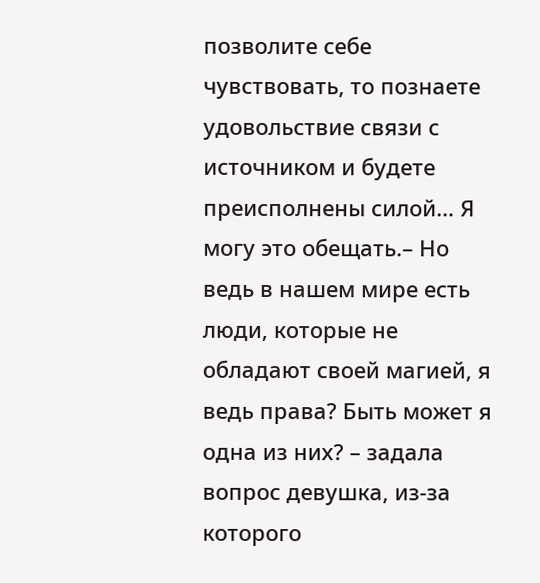позволите себе чувствовать, то познаете удовольствие связи с источником и будете преисполнены силой… Я могу это обещать.– Но ведь в нашем мире есть люди, которые не обладают своей магией, я ведь права? Быть может я одна из них? – задала вопрос девушка, из-за которого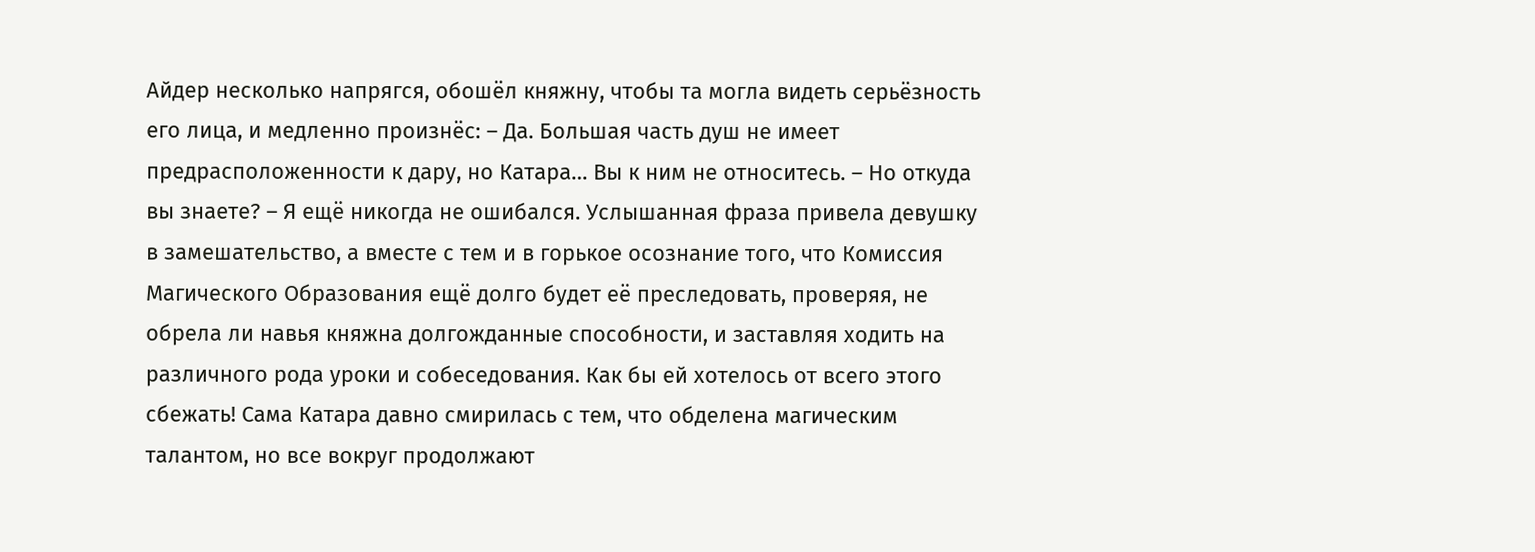Айдер несколько напрягся, обошёл княжну, чтобы та могла видеть серьёзность его лица, и медленно произнёс: – Да. Большая часть душ не имеет предрасположенности к дару, но Катара… Вы к ним не относитесь. – Но откуда вы знаете? – Я ещё никогда не ошибался. Услышанная фраза привела девушку в замешательство, а вместе с тем и в горькое осознание того, что Комиссия Магического Образования ещё долго будет её преследовать, проверяя, не обрела ли навья княжна долгожданные способности, и заставляя ходить на различного рода уроки и собеседования. Как бы ей хотелось от всего этого сбежать! Сама Катара давно смирилась с тем, что обделена магическим талантом, но все вокруг продолжают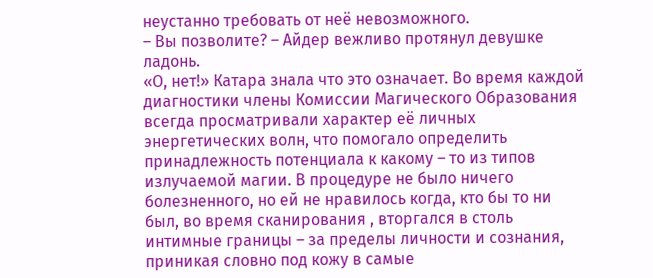неустанно требовать от неё невозможного.
– Вы позволите? – Айдер вежливо протянул девушке ладонь.
«О, нет!» Катара знала что это означает. Во время каждой диагностики члены Комиссии Магического Образования всегда просматривали характер её личных энергетических волн, что помогало определить принадлежность потенциала к какому – то из типов излучаемой магии. В процедуре не было ничего болезненного, но ей не нравилось когда, кто бы то ни был, во время сканирования , вторгался в столь интимные границы – за пределы личности и сознания, приникая словно под кожу в самые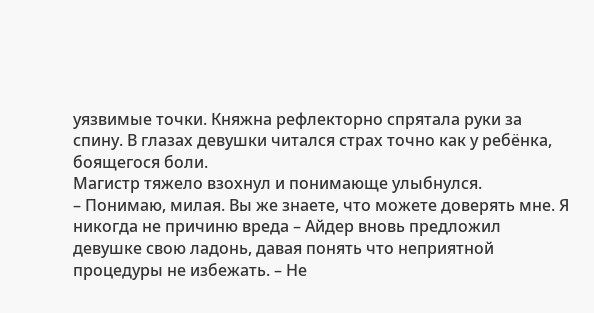уязвимые точки. Княжна рефлекторно спрятала руки за спину. В глазах девушки читался страх точно как у ребёнка, боящегося боли.
Магистр тяжело взохнул и понимающе улыбнулся.
– Понимаю, милая. Вы же знаете, что можете доверять мне. Я никогда не причиню вреда – Айдер вновь предложил девушке свою ладонь, давая понять что неприятной процедуры не избежать. – Не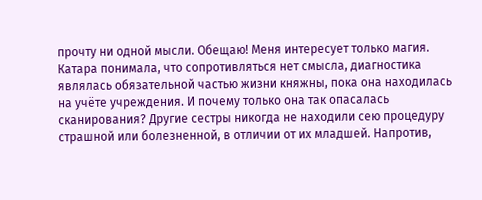прочту ни одной мысли. Обещаю! Меня интересует только магия.
Катара понимала, что сопротивляться нет смысла, диагностика являлась обязательной частью жизни княжны, пока она находилась на учёте учреждения. И почему только она так опасалась сканирования? Другие сестры никогда не находили сею процедуру страшной или болезненной, в отличии от их младшей. Напротив,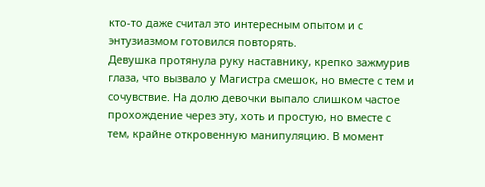кто-то даже считал это интересным опытом и с энтузиазмом готовился повторять.
Девушка протянула руку наставнику, крепко зажмурив глаза, что вызвало у Магистра смешок, но вместе с тем и сочувствие. На долю девочки выпало слишком частое прохождение через эту, хоть и простую, но вместе с тем, крайне откровенную манипуляцию. В момент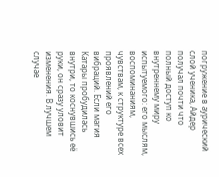погружение в аурический слой ученика, Айдер получал почти что полный доступ ко внутреннему миру испытуемого: его мыслям, воспоминаниям, чувствам, к структуре всех проявлений его вибраций. Если магия Катары пробудилась внутри, то коснувшись её руки, он сразу уловит изменения. В лучшем случае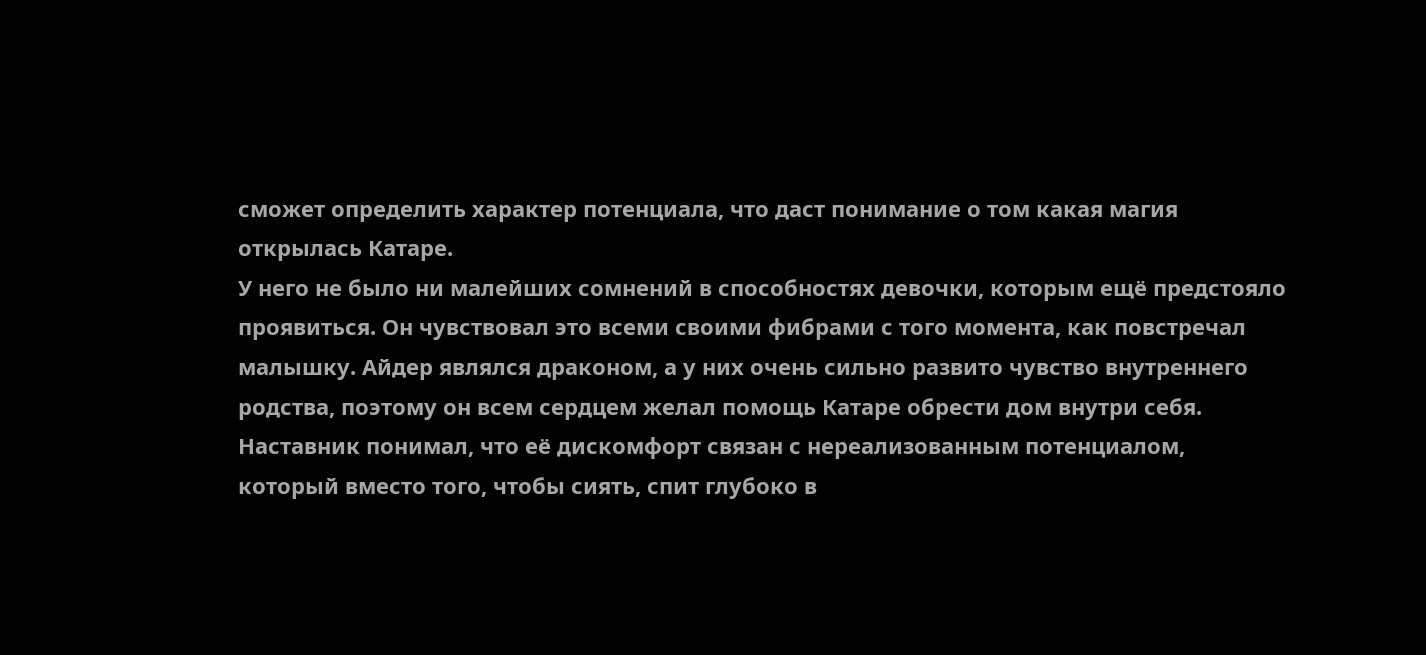сможет определить характер потенциала, что даст понимание о том какая магия открылась Катаре.
У него не было ни малейших сомнений в способностях девочки, которым ещё предстояло проявиться. Он чувствовал это всеми своими фибрами с того момента, как повстречал малышку. Айдер являлся драконом, а у них очень сильно развито чувство внутреннего родства, поэтому он всем сердцем желал помощь Катаре обрести дом внутри себя. Наставник понимал, что её дискомфорт связан с нереализованным потенциалом, который вместо того, чтобы сиять, спит глубоко в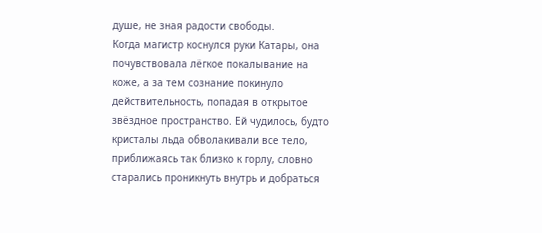душе, не зная радости свободы.
Когда магистр коснулся руки Катары, она почувствовала лёгкое покалывание на коже, а за тем сознание покинуло действительность, попадая в открытое звёздное пространство. Ей чудилось, будто кристалы льда обволакивали все тело, приближаясь так близко к горлу, словно старались проникнуть внутрь и добраться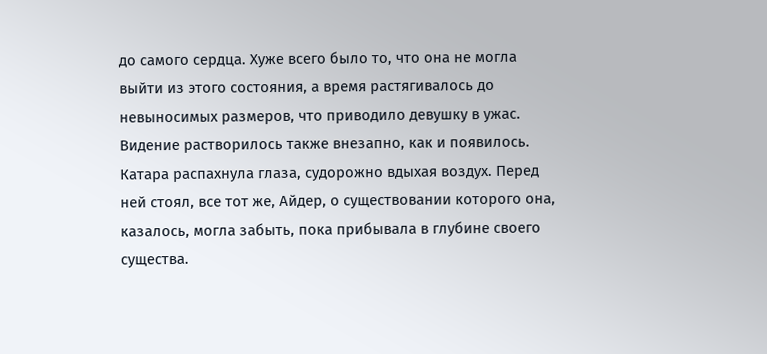до самого сердца. Хуже всего было то, что она не могла выйти из этого состояния, а время растягивалось до невыносимых размеров, что приводило девушку в ужас.
Видение растворилось также внезапно, как и появилось. Катара распахнула глаза, судорожно вдыхая воздух. Перед ней стоял, все тот же, Айдер, о существовании которого она, казалось, могла забыть, пока прибывала в глубине своего существа.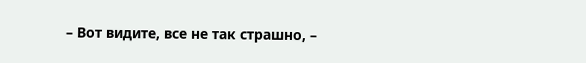– Вот видите, все не так страшно, –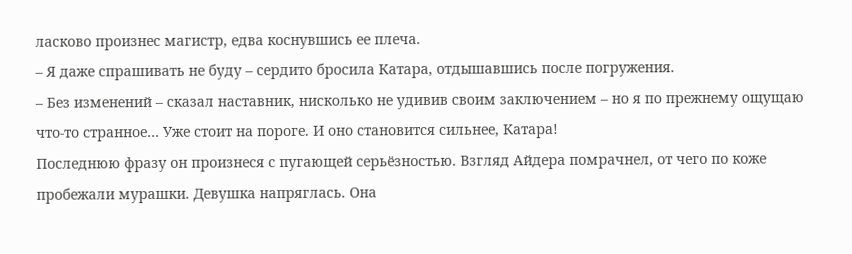ласково произнес магистр, едва коснувшись ее плеча.
– Я даже спрашивать не буду – сердито бросила Катара, отдышавшись после погружения.
– Без изменений – сказал наставник, нисколько не удивив своим заключением – но я по прежнему ощущаю что-то странное… Уже стоит на пороге. И оно становится сильнее, Катара!
Последнюю фразу он произнеся с пугающей серьёзностью. Взгляд Айдера помрачнел, от чего по коже пробежали мурашки. Девушка напряглась. Она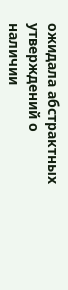ожидала абстрактных утверждений о наличии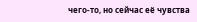чего-то, но сейчас её чувства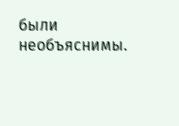были необъяснимы.